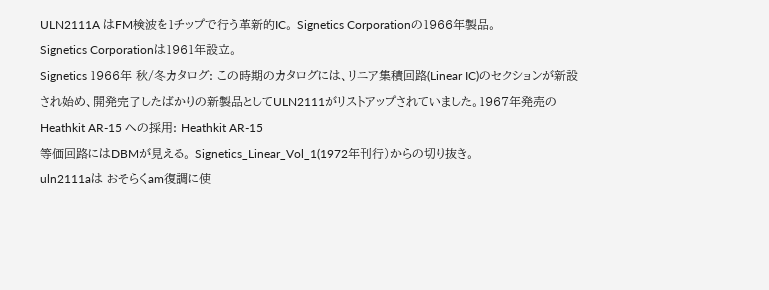ULN2111A はFM検波を1チップで行う革新的IC。 Signetics Corporationの1966年製品。
Signetics Corporationは1961年設立。
Signetics 1966年 秋/冬カタログ: この時期のカタログには、リニア集積回路(Linear IC)のセクションが新設され始め、開発完了したばかりの新製品としてULN2111がリストアップされていました。1967年発売のHeathkit AR-15 への採用: Heathkit AR-15
等価回路にはDBMが見える。 Signetics_Linear_Vol_1(1972年刊行)からの切り抜き。
uln2111aは おそらくam復調に使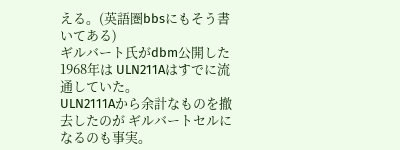える。(英語圏bbsにもそう書いてある)
ギルバート氏がdbm公開した1968年は ULN211Aはすでに流通していた。
ULN2111Aから余計なものを撤去したのが ギルバートセルになるのも事実。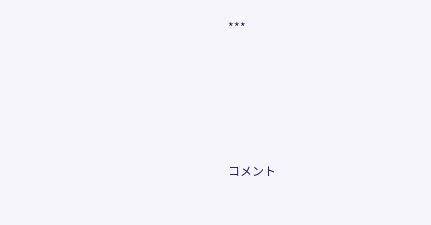***





コメント